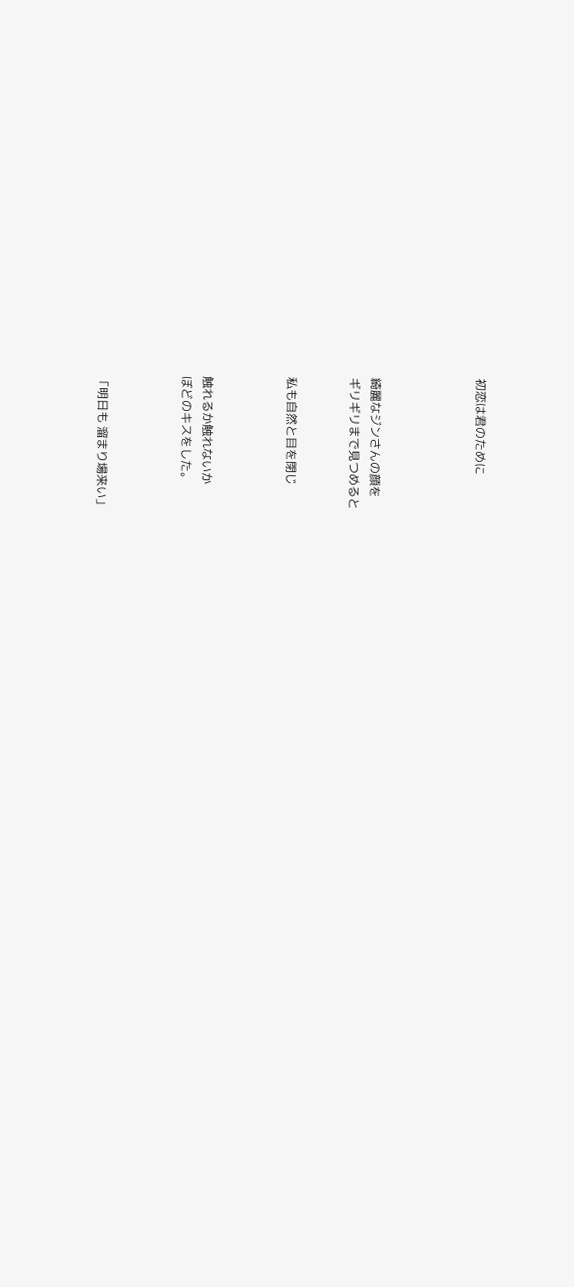初恋は君のために




綺麗なジンさんの顔を
ギリギリまで見つめると


私も自然と目を閉じ



触れるか触れないか
ぼどのキスをした。



「明日も 溜まり場来い」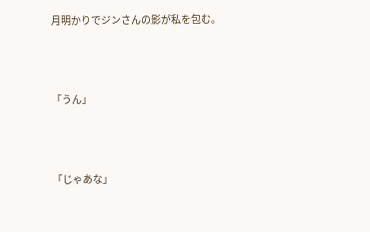月明かりでジンさんの影が私を包む。



「うん」



「じゃあな」